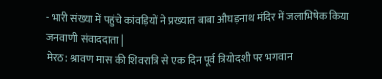- भारी संख्या में पहुंचे कांवड़ियों ने प्रख्यात बाबा औघड़नाथ मंदिर में जलाभिषेक किया
जनवाणी संवाददाता |
मेरठ: श्रावण मास की शिवरात्रि से एक दिन पूर्व त्रियोदशी पर भगवान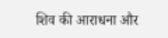शिव की आराधना और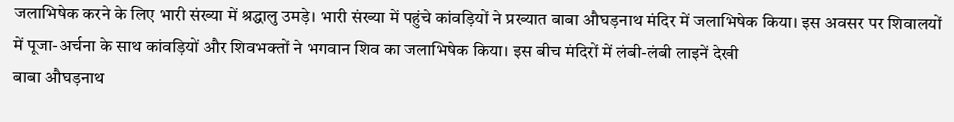जलाभिषेक करने के लिए भारी संख्या में श्रद्धालु उमड़े। भारी संख्या में पहुंचे कांवड़ियों ने प्रख्यात बाबा औघड़नाथ मंदिर में जलाभिषेक किया। इस अवसर पर शिवालयों में पूजा-अर्चना के साथ कांवड़ियों और शिवभक्तों ने भगवान शिव का जलाभिषेक किया। इस बीच मंदिरों में लंबी-लंबी लाइनें देखी
बाबा औघड़नाथ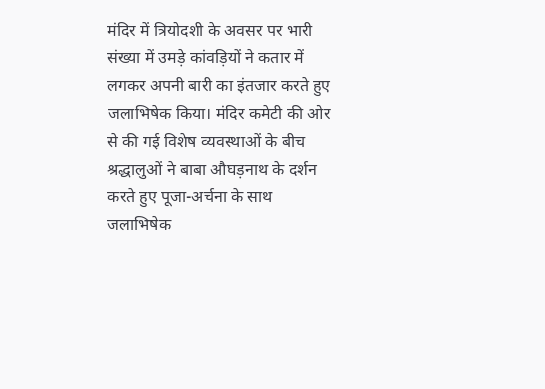मंदिर में त्रियोदशी के अवसर पर भारी संख्या में उमड़े कांवड़ियों ने कतार में लगकर अपनी बारी का इंतजार करते हुए जलाभिषेक किया। मंदिर कमेटी की ओर से की गई विशेष व्यवस्थाओं के बीच श्रद्धालुओं ने बाबा औघड़नाथ के दर्शन करते हुए पूजा-अर्चना के साथ जलाभिषेक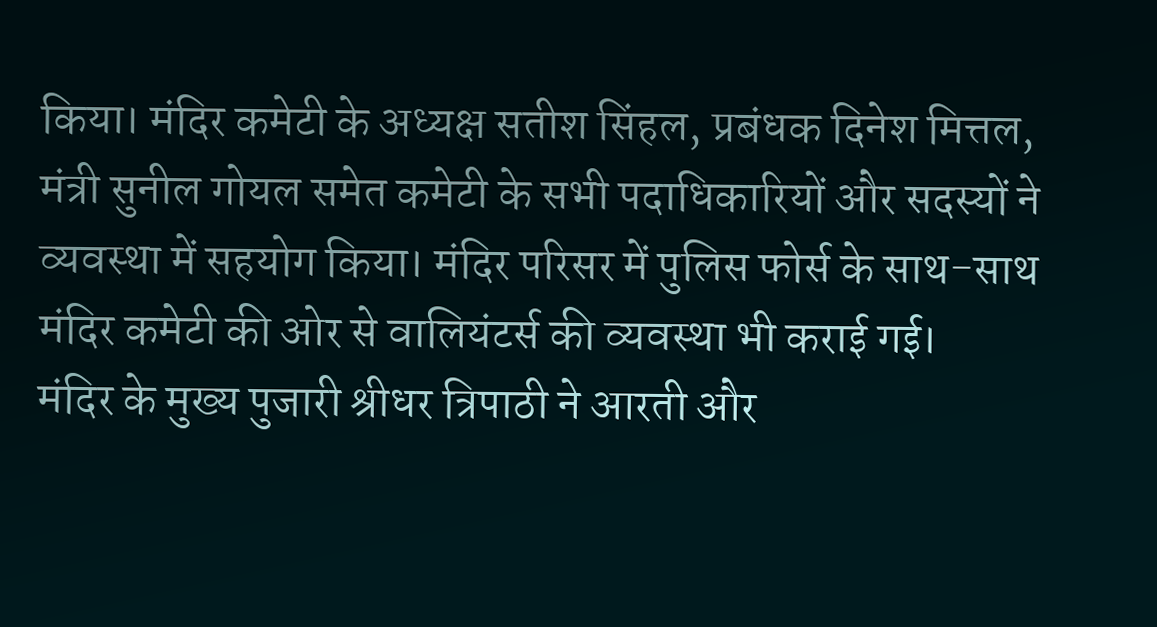किया। मंदिर कमेटी के अध्यक्ष सतीश सिंहल, प्रबंधक दिनेश मित्तल, मंत्री सुनील गोयल समेत कमेटी के सभी पदाधिकारियों और सदस्यों ने व्यवस्था में सहयोग किया। मंदिर परिसर में पुलिस फोर्स के साथ-साथ मंदिर कमेटी की ओर से वालियंटर्स की व्यवस्था भी कराई गई।
मंदिर के मुख्य पुजारी श्रीधर त्रिपाठी ने आरती और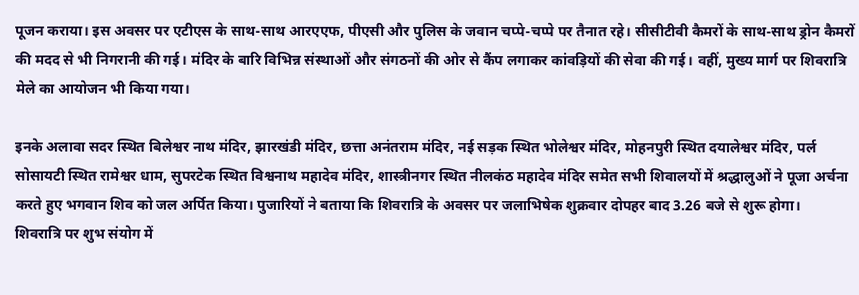पूजन कराया। इस अवसर पर एटीएस के साथ-साथ आरएएफ, पीएसी और पुलिस के जवान चप्पे-चप्पे पर तैनात रहे। सीसीटीवी कैमरों के साथ-साथ ड्रोन कैमरों की मदद से भी निगरानी की गई। मंदिर के बारि विभिन्न संस्थाओं और संगठनों की ओर से कैंप लगाकर कांवड़ियों की सेवा की गई। वहीं, मुख्य मार्ग पर शिवरात्रि मेले का आयोजन भी किया गया।

इनके अलावा सदर स्थित बिलेश्वर नाथ मंदिर, झारखंडी मंदिर, छत्ता अनंतराम मंदिर, नई सड़क स्थित भोलेश्वर मंदिर, मोहनपुरी स्थित दयालेश्वर मंदिर, पर्ल सोसायटी स्थित रामेश्वर धाम, सुपरटेक स्थित विश्वनाथ महादेव मंदिर, शास्त्रीनगर स्थित नीलकंठ महादेव मंदिर समेत सभी शिवालयों में श्रद्धालुओं ने पूजा अर्चना करते हुए भगवान शिव को जल अर्पित किया। पुजारियों ने बताया कि शिवरात्रि के अवसर पर जलाभिषेक शुक्रवार दोपहर बाद 3.26 बजे से शुरू होगा।
शिवरात्रि पर शुभ संयोग में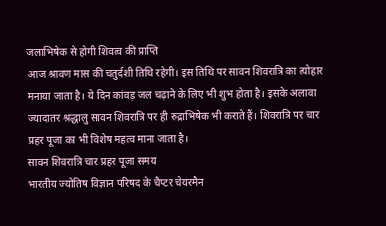जलाभिषेक से होगी शिवत्व की प्राप्ति
आज श्रावण मास की चतुर्दशी तिथि रहेगी। इस तिथि पर सावन शिवरात्रि का त्योहार मनाया जाता है। ये दिन कांवड़ जल चढ़ाने के लिए भी शुभ होता है। इसके अलावा ज्यादातर श्रद्धालु सावन शिवरात्रि पर ही रुद्राभिषेक भी कराते हैं। शिवरात्रि पर चार प्रहर पूजा का भी विशेष महत्व माना जाता है।
सावन शिवरात्रि चार प्रहर पूजा समय
भारतीय ज्योतिष विज्ञान परिषद के चैप्टर चेयरमैन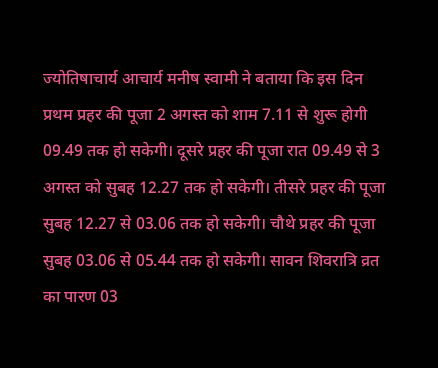ज्योतिषाचार्य आचार्य मनीष स्वामी ने बताया कि इस दिन प्रथम प्रहर की पूजा 2 अगस्त को शाम 7.11 से शुरू होगी 09.49 तक हो सकेगी। दूसरे प्रहर की पूजा रात 09.49 से 3 अगस्त को सुबह 12.27 तक हो सकेगी। तीसरे प्रहर की पूजा सुबह 12.27 से 03.06 तक हो सकेगी। चौथे प्रहर की पूजा सुबह 03.06 से 05.44 तक हो सकेगी। सावन शिवरात्रि व्रत का पारण 03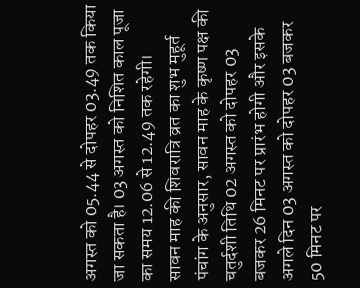अगस्त को 05.44 से दोपहर 03.49 तक किया जा सकता है। 03 अगस्त को निशित काल पूजा का समय 12.06 से 12.49 तक रहेगी।
सावन माह की शिवरात्रि व्रत का शुभ मुहूर्त
पंचांग के अनुसार, सावन माह के कृष्ण पक्ष की चतुर्दशी तिथि 02 अगस्त को दोपहर 03 बजकर 26 मिनट पर प्रारंभ होगी और इसके अगले दिन 03 अगस्त को दोपहर 03 बजकर 50 मिनट पर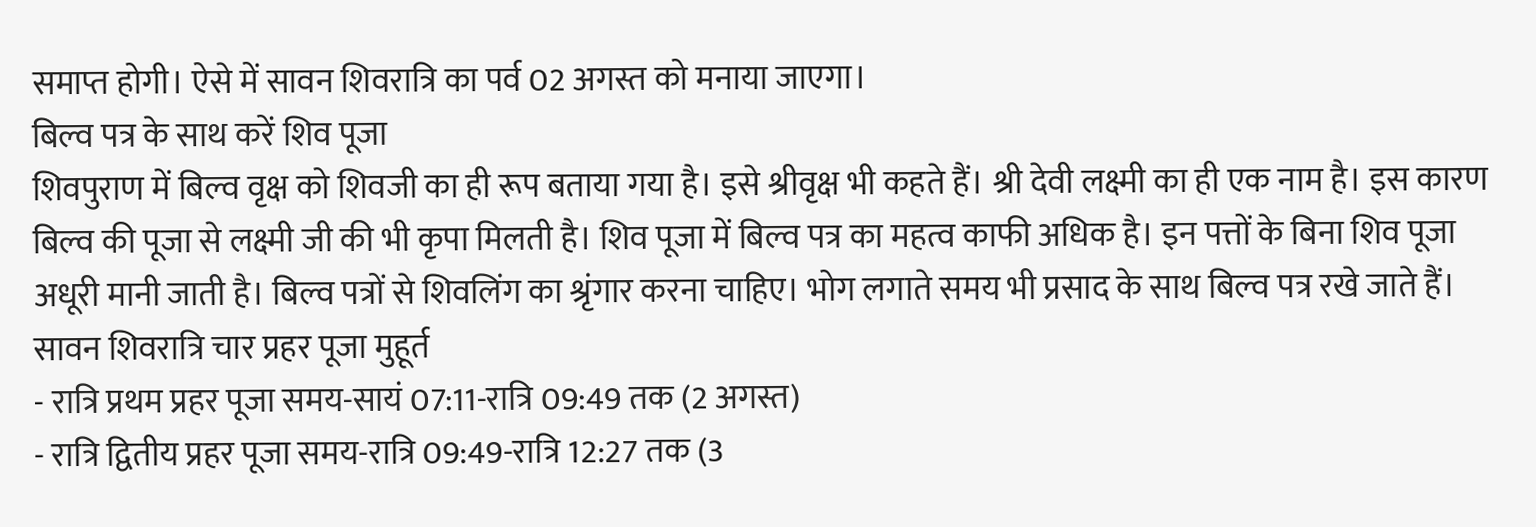समाप्त होगी। ऐसे में सावन शिवरात्रि का पर्व 02 अगस्त को मनाया जाएगा।
बिल्व पत्र के साथ करें शिव पूजा
शिवपुराण में बिल्व वृक्ष को शिवजी का ही रूप बताया गया है। इसे श्रीवृक्ष भी कहते हैं। श्री देवी लक्ष्मी का ही एक नाम है। इस कारण बिल्व की पूजा से लक्ष्मी जी की भी कृपा मिलती है। शिव पूजा में बिल्व पत्र का महत्व काफी अधिक है। इन पत्तों के बिना शिव पूजा अधूरी मानी जाती है। बिल्व पत्रों से शिवलिंग का श्रृंगार करना चाहिए। भोग लगाते समय भी प्रसाद के साथ बिल्व पत्र रखे जाते हैं।
सावन शिवरात्रि चार प्रहर पूजा मुहूर्त
- रात्रि प्रथम प्रहर पूजा समय-सायं 07:11-रात्रि 09:49 तक (2 अगस्त)
- रात्रि द्वितीय प्रहर पूजा समय-रात्रि 09:49-रात्रि 12:27 तक (3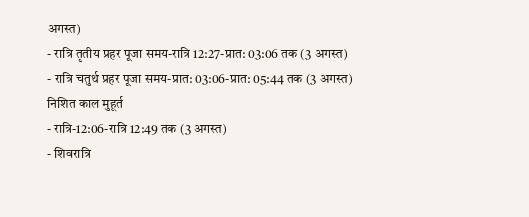अगस्त)
- रात्रि तृतीय प्रहर पूजा समय-रात्रि 12:27-प्रात: 03:06 तक (3 अगस्त)
- रात्रि चतुर्थ प्रहर पूजा समय-प्रात: 03:06-प्रात: 05:44 तक (3 अगस्त)
निशित काल मुहूर्त
- रात्रि-12:06-रात्रि 12:49 तक (3 अगस्त)
- शिवरात्रि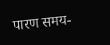पारण समय-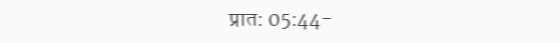प्रात: 05:44-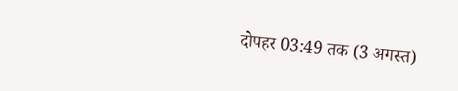दोपहर 03:49 तक (3 अगस्त)